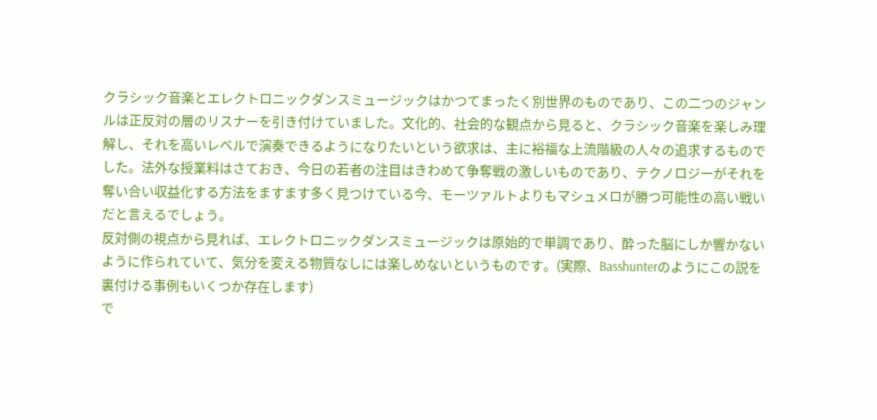クラシック音楽とエレクトロニックダンスミュージックはかつてまったく別世界のものであり、この二つのジャンルは正反対の層のリスナーを引き付けていました。文化的、社会的な観点から見ると、クラシック音楽を楽しみ理解し、それを高いレベルで演奏できるようになりたいという欲求は、主に裕福な上流階級の人々の追求するものでした。法外な授業料はさておき、今日の若者の注目はきわめて争奪戦の激しいものであり、テクノロジーがそれを奪い合い収益化する方法をますます多く見つけている今、モーツァルトよりもマシュメロが勝つ可能性の高い戦いだと言えるでしょう。
反対側の視点から見れば、エレクトロニックダンスミュージックは原始的で単調であり、酔った脳にしか響かないように作られていて、気分を変える物質なしには楽しめないというものです。(実際、Basshunterのようにこの説を裏付ける事例もいくつか存在します)
で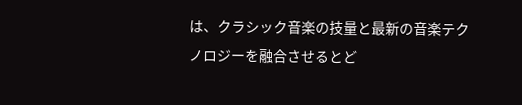は、クラシック音楽の技量と最新の音楽テクノロジーを融合させるとど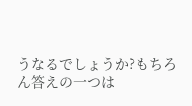うなるでしょうか?もちろん答えの一つは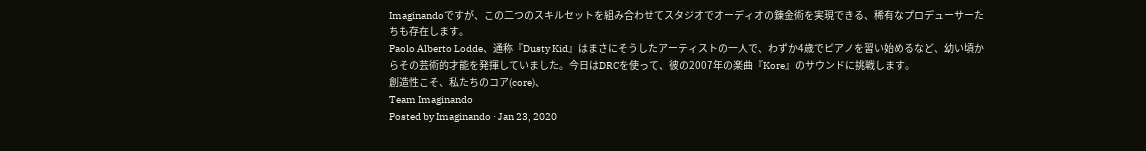Imaginandoですが、この二つのスキルセットを組み合わせてスタジオでオーディオの錬金術を実現できる、稀有なプロデューサーたちも存在します。
Paolo Alberto Lodde、通称『Dusty Kid』はまさにそうしたアーティストの一人で、わずか4歳でピアノを習い始めるなど、幼い頃からその芸術的才能を発揮していました。今日はDRCを使って、彼の2007年の楽曲『Kore』のサウンドに挑戦します。
創造性こそ、私たちのコア(core)、
Team Imaginando
Posted by Imaginando · Jan 23, 2020